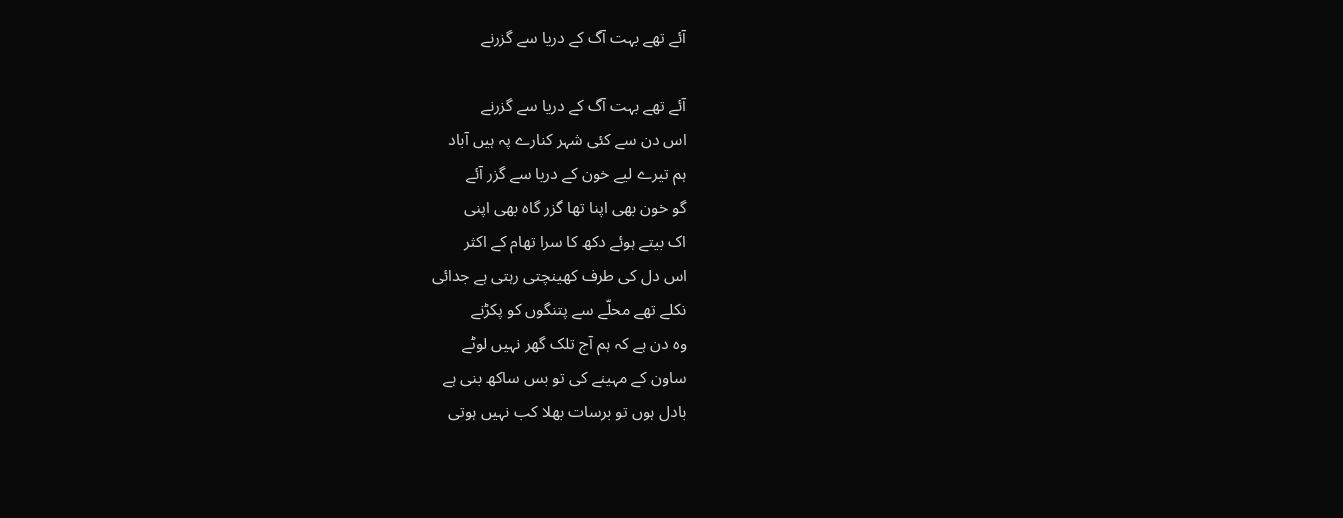آئے تھے بہت آگ کے دریا سے گزرنے

آئے تھے بہت آگ کے دریا سے گزرنے
اس دن سے کئی شہر کنارے پہ ہیں آباد
ہم تیرے لیے خون کے دریا سے گزر آئے
گو خون بھی اپنا تھا گزر گاہ بھی اپنی
اک بیتے ہوئے دکھ کا سرا تھام کے اکثر
اس دل کی طرف کھینچتی رہتی ہے جدائی
نکلے تھے محلّے سے پتنگوں کو پکڑنے
وہ دن ہے کہ ہم آج تلک گھر نہیں لوٹے
ساون کے مہینے کی تو بس ساکھ بنی ہے
بادل ہوں تو برسات بھلا کب نہیں ہوتی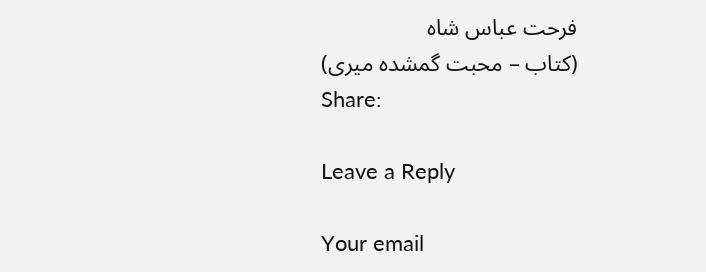فرحت عباس شاہ
(کتاب – محبت گمشدہ میری)
Share:

Leave a Reply

Your email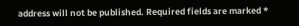address will not be published. Required fields are marked *